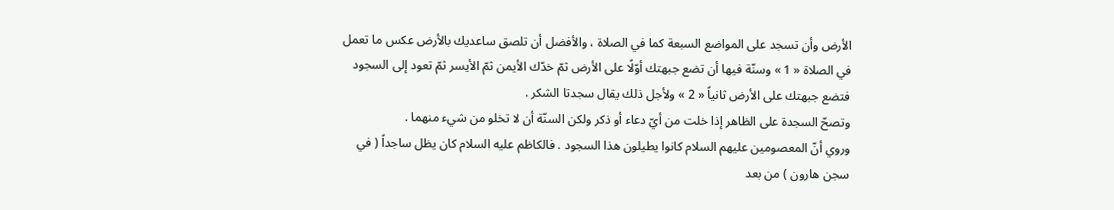الأرض وأن تسجد على المواضع السبعة كما في الصلاة ، والأفضل أن تلصق ساعديك بالأرض عكس ما تعمل في الصلاة « 1 » وسنّة فيها أن تضع جبهتك أوّلًا على الأرض ثمّ خدّك الأيمن ثمّ الأيسر ثمّ تعود إلى السجود فتضع جبهتك على الأرض ثانياً « 2 » ولأجل ذلك يقال سجدتا الشكر .
وتصحّ السجدة على الظاهر إذا خلت من أيّ دعاء أو ذكر ولكن السنّة أن لا تخلو من شيء منهما .
وروي أنّ المعصومين عليهم السلام كانوا يطيلون هذا السجود . فالكاظم عليه السلام كان يظل ساجداً ( في سجن هارون ) من بعد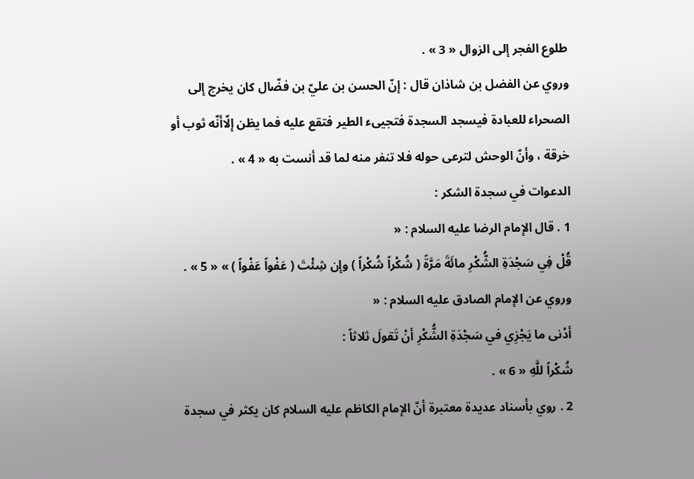طلوع الفجر إلى الزوال « 3 » .
وروي عن الفضل بن شاذان قال : إنّ الحسن بن عليّ بن فضّال كان يخرج إلى الصحراء للعبادة فيسجد السجدة فتجيىء الطير فتقع عليه فما يظن إلّاأنّه ثوب أو خرقة ، وأنّ الوحش لترعى حوله فلا تنفر منه لما قد أنست به « 4 » .
الدعوات في سجدة الشكر :
1 . قال الإمام الرضا عليه السلام : «
قُلْ فِي سَجْدَةِ الشُّكْرِ مائَةَ مَرَّةً ( شُكْراً شُكْراً ) وإن شِئْتَ ( عَفْواً عَفْواً ) » « 5 » .
وروي عن الإمام الصادق عليه السلام : «
أدْنى ما يَجْزِي في سَجْدَةِ الشُّكْرِ أنْ تَقولَ ثلاثاً :
شُكْراً للَّهِ « 6 » .
2 . روي بأسناد عديدة معتبرة أنّ الإمام الكاظم عليه السلام كان يكثر في سجدة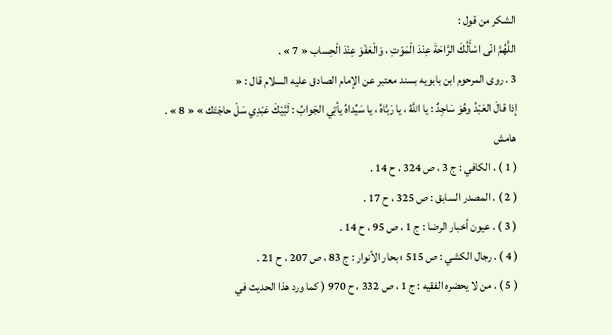الشكر من قول :
اللَّهُمَّ انّى اسْأَلُكَ الرَّاحَةَ عِنْدَ الْمَوْتِ ، وَالْعَفْوَ عِنْدَ الْحِساب « 7 » .
3 . روى المرحوم ابن بابويه بسند معتبر عن الإمام الصادق عليه السلام قال : «
إذا قالَ العَبْدُ وهُوَ سَاجِدٌ : يا اللَّهُ ، يا رَبَّاهُ ، يا سَيِّداهُ يأتِي الجَوابُ : لَبَّيْكَ عَبْدِي سَلْ حاجَتَك » « 8 » .
هامش
( 1 ) . الكافي : ج 3 ، ص 324 ، ح 14 .
( 2 ) . المصدر السابق : ص 325 ، ح 17 .
( 3 ) . عيون أخبار الرضا : ج 1 ، ص 95 ، ح 14 .
( 4 ) . رجال الكشي : ص 515 ؛ بحار الأنوار : ج 83 ، ص 207 ، ح 21 .
( 5 ) . من لا يحضره الفقيه : ج 1 ، ص 332 ، ح 970 ( كما ورد هذا الحديث في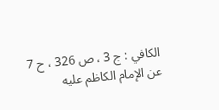الكافي : ج 3 ، ص 326 ، ح 7 عن الإمام الكاظم عليه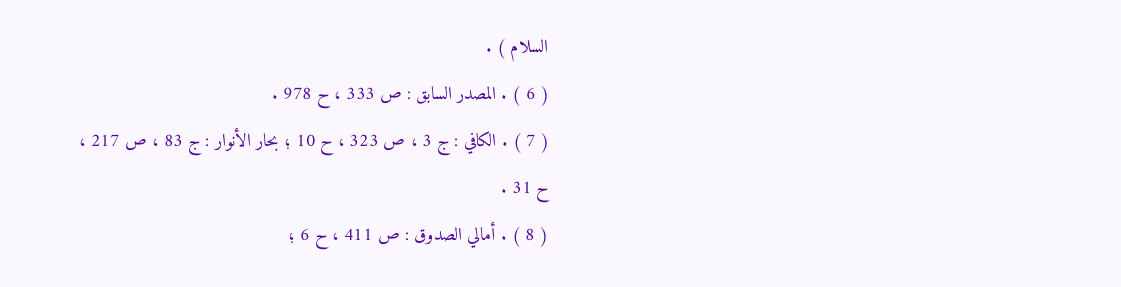السلام ) .
( 6 ) . المصدر السابق : ص 333 ، ح 978 .
( 7 ) . الكافي : ج 3 ، ص 323 ، ح 10 ؛ بحار الأنوار : ج 83 ، ص 217 ، ح 31 .
( 8 ) . أمالي الصدوق : ص 411 ، ح 6 ؛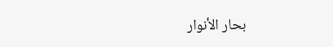بحار الأنوار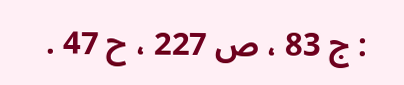: ج 83 ، ص 227 ، ح 47 .